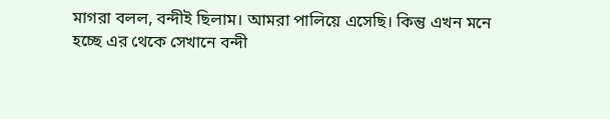মাগরা বলল, বন্দীই ছিলাম। আমরা পালিয়ে এসেছি। কিন্তু এখন মনে হচ্ছে এর থেকে সেখানে বন্দী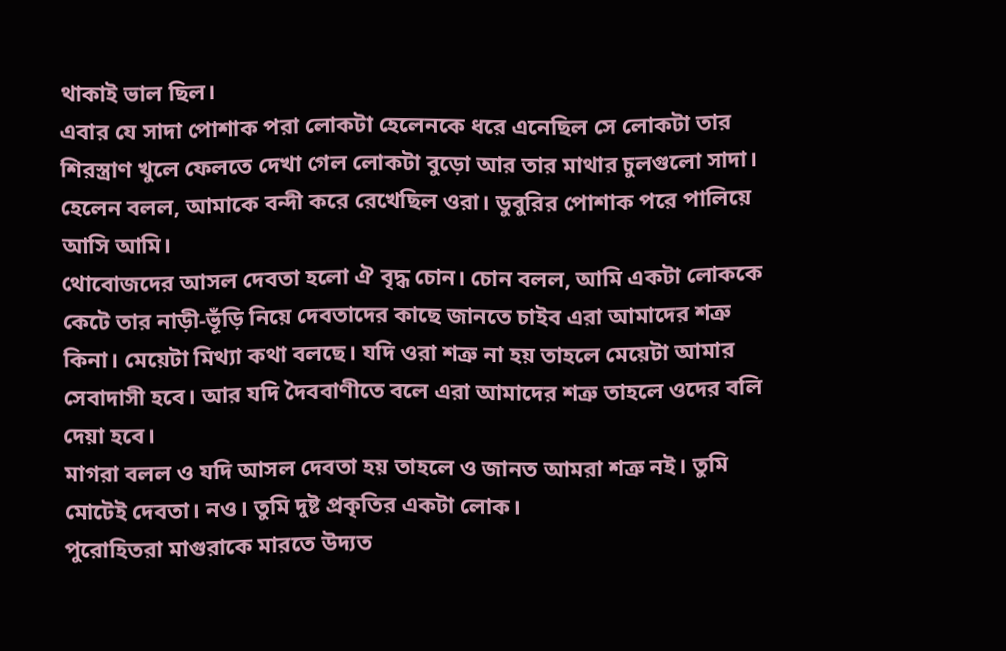থাকাই ভাল ছিল।
এবার যে সাদা পোশাক পরা লোকটা হেলেনকে ধরে এনেছিল সে লোকটা তার শিরস্ত্রাণ খুলে ফেলতে দেখা গেল লোকটা বুড়ো আর তার মাথার চুলগুলো সাদা।
হেলেন বলল, আমাকে বন্দী করে রেখেছিল ওরা। ডুবুরির পোশাক পরে পালিয়ে আসি আমি।
থোবোজদের আসল দেবতা হলো ঐ বৃদ্ধ চোন। চোন বলল, আমি একটা লোককে কেটে তার নাড়ী-ভূঁড়ি নিয়ে দেবতাদের কাছে জানতে চাইব এরা আমাদের শত্রু কিনা। মেয়েটা মিথ্যা কথা বলছে। যদি ওরা শত্রু না হয় তাহলে মেয়েটা আমার সেবাদাসী হবে। আর যদি দৈববাণীতে বলে এরা আমাদের শত্রু তাহলে ওদের বলি দেয়া হবে।
মাগরা বলল ও যদি আসল দেবতা হয় তাহলে ও জানত আমরা শত্রু নই। তুমি মোটেই দেবতা। নও। তুমি দুষ্ট প্রকৃতির একটা লোক।
পুরোহিতরা মাগুরাকে মারতে উদ্যত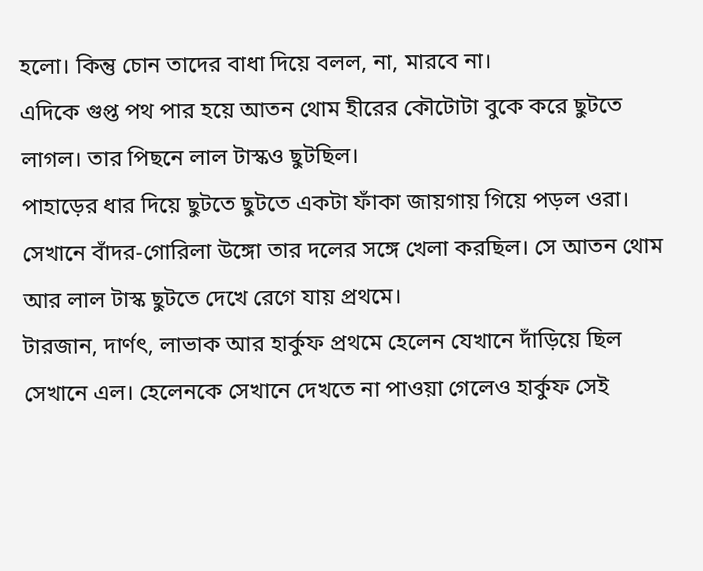হলো। কিন্তু চোন তাদের বাধা দিয়ে বলল, না, মারবে না।
এদিকে গুপ্ত পথ পার হয়ে আতন থোম হীরের কৌটোটা বুকে করে ছুটতে লাগল। তার পিছনে লাল টাস্কও ছুটছিল।
পাহাড়ের ধার দিয়ে ছুটতে ছুটতে একটা ফাঁকা জায়গায় গিয়ে পড়ল ওরা। সেখানে বাঁদর-গোরিলা উঙ্গো তার দলের সঙ্গে খেলা করছিল। সে আতন থোম আর লাল টাস্ক ছুটতে দেখে রেগে যায় প্রথমে।
টারজান, দার্ণৎ, লাভাক আর হার্কুফ প্রথমে হেলেন যেখানে দাঁড়িয়ে ছিল সেখানে এল। হেলেনকে সেখানে দেখতে না পাওয়া গেলেও হার্কুফ সেই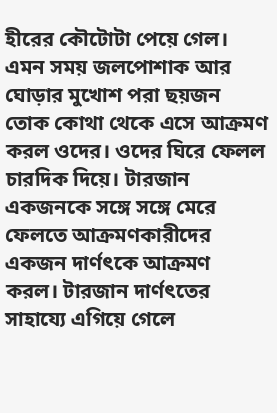হীরের কৌটোটা পেয়ে গেল।
এমন সময় জলপোশাক আর ঘোড়ার মুখোশ পরা ছয়জন তোক কোথা থেকে এসে আক্রমণ করল ওদের। ওদের ঘিরে ফেলল চারদিক দিয়ে। টারজান একজনকে সঙ্গে সঙ্গে মেরে ফেলতে আক্রমণকারীদের একজন দার্ণৎকে আক্রমণ করল। টারজান দার্ণৎতের সাহায্যে এগিয়ে গেলে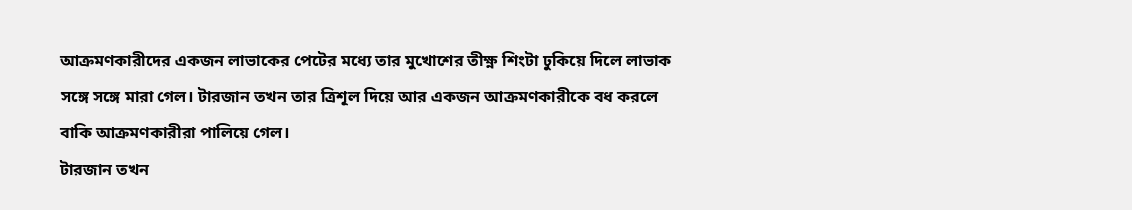আক্রমণকারীদের একজন লাভাকের পেটের মধ্যে তার মুখোশের তীক্ষ্ণ শিংটা ঢুকিয়ে দিলে লাভাক সঙ্গে সঙ্গে মারা গেল। টারজান তখন তার ত্রিশূল দিয়ে আর একজন আক্রমণকারীকে বধ করলে বাকি আক্রমণকারীরা পালিয়ে গেল।
টারজান তখন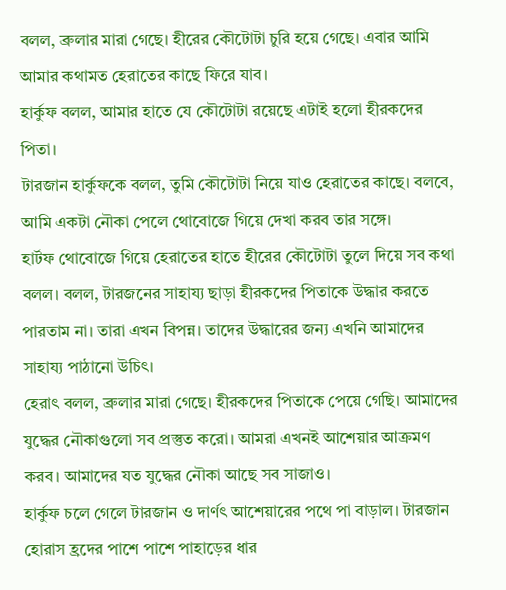বলল, ব্রুলার মারা গেছে। হীরের কৌটোটা চুরি হয়ে গেছে। এবার আমি আমার কথামত হেরাতের কাছে ফিরে যাব।
হার্কুফ বলল, আমার হাতে যে কৌটোটা রয়েছে এটাই হলো হীরকদের পিতা।
টারজান হার্কুফকে বলল, তুমি কৌটোটা নিয়ে যাও হেরাতের কাছে। বলবে, আমি একটা নৌকা পেলে থোবোজে গিয়ে দেখা করব তার সঙ্গে।
হার্টফ থোবোজে গিয়ে হেরাতের হাতে হীরের কৌটোটা তুলে দিয়ে সব কথা বলল। বলল, টারজনের সাহায্য ছাড়া হীরকদের পিতাকে উদ্ধার করতে পারতাম না। তারা এখন বিপন্ন। তাদের উদ্ধারের জন্য এখনি আমাদের সাহায্য পাঠানো উচিৎ।
হেরাৎ বলল, ব্রুলার মারা গেছে। হীরকদের পিতাকে পেয়ে গেছি। আমাদের যুদ্ধের নৌকাগুলো সব প্রস্তুত করো। আমরা এখনই আশেয়ার আক্রমণ করব। আমাদের যত যুদ্ধের নৌকা আছে সব সাজাও।
হার্কুফ চলে গেলে টারজান ও দার্ণৎ আশেয়ারের পথে পা বাড়াল। টারজান হোরাস হ্রদের পাশে পাশে পাহাড়ের ধার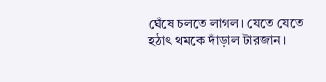ঘেঁষে চলতে লাগল। যেতে যেতে হঠাৎ থমকে দাঁড়াল টারজান।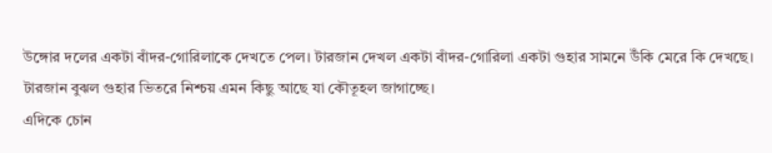উঙ্গোর দলের একটা বাঁদর-গোরিলাকে দেখতে পেল। টারজান দেখল একটা বাঁদর-গোরিলা একটা গুহার সামনে উঁকি মেরে কি দেখছে। টারজান বুঝল গুহার ভিতরে নিশ্চয় এমন কিছু আছে যা কৌতূহল জাগাচ্ছে।
এদিকে চোন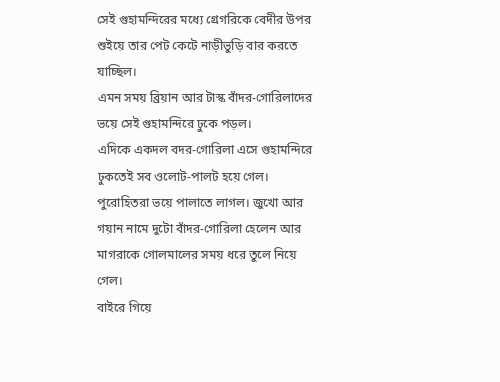সেই গুহামন্দিরের মধ্যে গ্রেগরিকে বেদীর উপর শুইয়ে তার পেট কেটে নাড়ীভুড়ি বার করতে যাচ্ছিল।
এমন সময় ব্রিয়ান আর টাস্ক বাঁদর-গোরিলাদের ভয়ে সেই গুহামন্দিরে ঢুকে পড়ল।
এদিকে একদল বদর-গোরিলা এসে গুহামন্দিরে ঢুকতেই সব ওলোট-পালট হয়ে গেল। পুরোহিতরা ভয়ে পালাতে লাগল। জুখো আর গয়ান নামে দুটো বাঁদর-গোরিলা হেলেন আর মাগরাকে গোলমালের সময় ধরে তুলে নিয়ে গেল।
বাইরে গিয়ে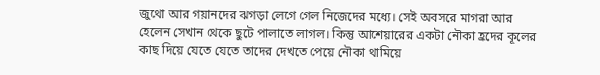জুথো আর গয়ানদের ঝগড়া লেগে গেল নিজেদের মধ্যে। সেই অবসরে মাগরা আর হেলেন সেখান থেকে ছুটে পালাতে লাগল। কিন্তু আশেয়ারের একটা নৌকা হ্রদের কূলের কাছ দিয়ে যেতে যেতে তাদের দেখতে পেয়ে নৌকা থামিয়ে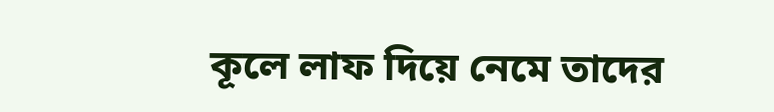কূলে লাফ দিয়ে নেমে তাদের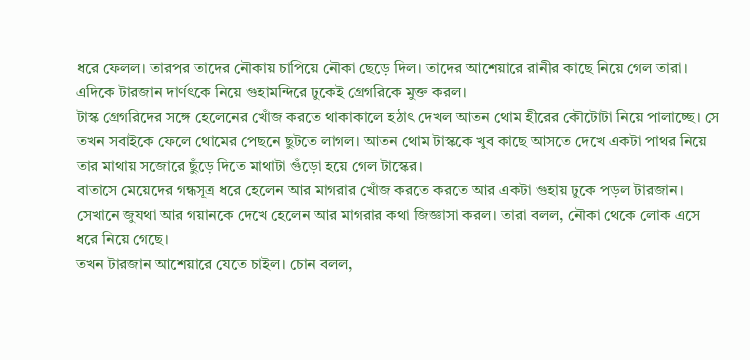ধরে ফেলল। তারপর তাদের নৌকায় চাপিয়ে নৌকা ছেড়ে দিল। তাদের আশেয়ারে রানীর কাছে নিয়ে গেল তারা।
এদিকে টারজান দার্ণৎকে নিয়ে গুহামন্দিরে ঢুকেই গ্রেগরিকে মুক্ত করল।
টাস্ক গ্রেগরিদের সঙ্গে হেলেনের খোঁজ করতে থাকাকালে হঠাৎ দেখল আতন থোম হীরের কৌটোটা নিয়ে পালাচ্ছে। সে তখন সবাইকে ফেলে থোমের পেছনে ছুটতে লাগল। আতন থোম টাস্ককে খুব কাছে আসতে দেখে একটা পাথর নিয়ে তার মাথায় সজোরে ছুঁড়ে দিতে মাথাটা গুঁড়ো হয়ে গেল টাস্কের।
বাতাসে মেয়েদের গন্ধসূত্র ধরে হেলেন আর মাগরার খোঁজ করতে করতে আর একটা গুহায় ঢুকে পড়ল টারজান। সেখানে জুযথা আর গয়ানকে দেখে হেলেন আর মাগরার কথা জিজ্ঞাসা করল। তারা বলল, নৌকা থেকে লোক এসে ধরে নিয়ে গেছে।
তখন টারজান আশেয়ারে যেতে চাইল। চোন বলল,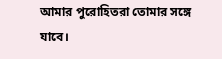আমার পুরোহিতরা তোমার সঙ্গে যাবে।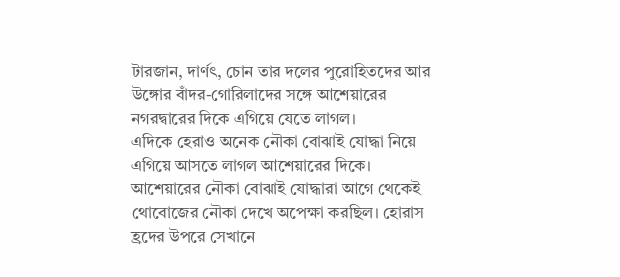টারজান, দার্ণৎ, চোন তার দলের পুরোহিতদের আর উঙ্গোর বাঁদর-গোরিলাদের সঙ্গে আশেয়ারের নগরদ্বারের দিকে এগিয়ে যেতে লাগল।
এদিকে হেরাও অনেক নৌকা বোঝাই যোদ্ধা নিয়ে এগিয়ে আসতে লাগল আশেয়ারের দিকে। আশেয়ারের নৌকা বোঝাই যোদ্ধারা আগে থেকেই থোবোজের নৌকা দেখে অপেক্ষা করছিল। হোরাস হ্রদের উপরে সেখানে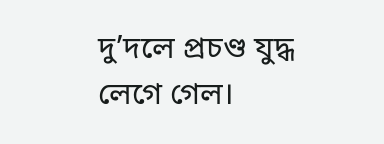দু’দলে প্রচণ্ড যুদ্ধ লেগে গেল।